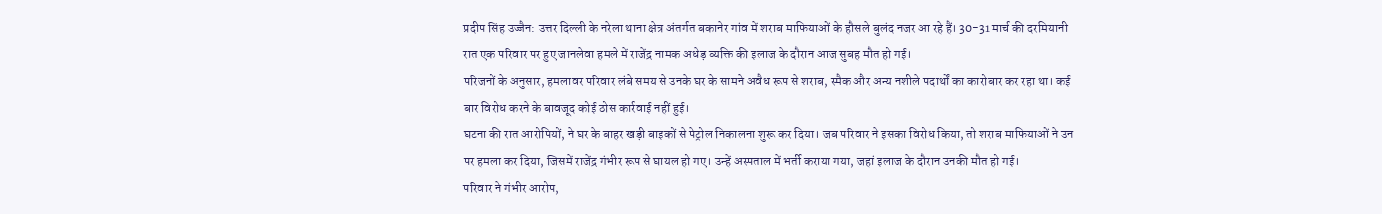प्रदीप सिंह उज्जैन: उत्तर दिल्ली के नरेला थाना क्षेत्र अंतर्गत बकानेर गांव में शराब माफियाओं के हौसले बुलंद नजर आ रहे हैं। 30-31 मार्च की दरमियानी रात एक परिवार पर हुए जानलेवा हमले में राजेंद्र नामक अधेड़ व्यक्ति की इलाज के दौरान आज सुबह मौत हो गई।
परिजनों के अनुसार, हमलावर परिवार लंबे समय से उनके घर के सामने अवैध रूप से शराब, स्मैक और अन्य नशीले पदार्थों का कारोबार कर रहा था। कई बार विरोध करने के बावजूद कोई ठोस कार्रवाई नहीं हुई।
घटना की रात आरोपियों, ने घर के बाहर खड़ी बाइकों से पेट्रोल निकालना शुरू कर दिया। जब परिवार ने इसका विरोध किया, तो शराब माफियाओं ने उन पर हमला कर दिया, जिसमें राजेंद्र गंभीर रूप से घायल हो गए। उन्हें अस्पताल में भर्ती कराया गया, जहां इलाज के दौरान उनकी मौत हो गई।
परिवार ने गंभीर आरोप,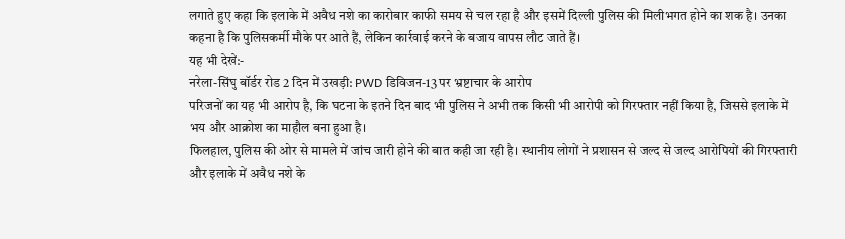लगाते हुए कहा कि इलाके में अवैध नशे का कारोबार काफी समय से चल रहा है और इसमें दिल्ली पुलिस की मिलीभगत होने का शक है। उनका कहना है कि पुलिसकर्मी मौके पर आते हैं, लेकिन कार्रवाई करने के बजाय वापस लौट जाते हैं।
यह भी देखें:-
नरेला-सिंघु बॉर्डर रोड 2 दिन में उखड़ी: PWD डिविजन-13 पर भ्रष्टाचार के आरोप
परिजनों का यह भी आरोप है, कि घटना के इतने दिन बाद भी पुलिस ने अभी तक किसी भी आरोपी को गिरफ्तार नहीं किया है, जिससे इलाके में भय और आक्रोश का माहौल बना हुआ है।
फिलहाल, पुलिस की ओर से मामले में जांच जारी होने की बात कही जा रही है। स्थानीय लोगों ने प्रशासन से जल्द से जल्द आरोपियों की गिरफ्तारी और इलाके में अवैध नशे के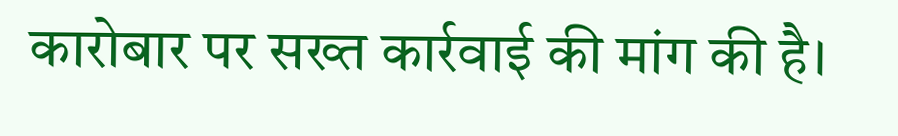कारोबार पर सख्त कार्रवाई की मांग की है।